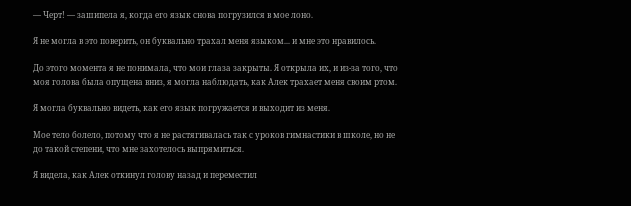— Черт! — зашипела я, когда его язык снова погрузился в мое лоно.

Я не могла в это поверить, он буквально трахал меня языком... и мне это нравилось.

До этого момента я не понимала, что мои глаза закрыты. Я открыла их, и из-за того, что моя голова была опущена вниз, я могла наблюдать, как Алек трахает меня своим ртом.

Я могла буквально видеть, как его язык погружается и выходит из меня.

Мое тело болело, потому что я не растягивалась так с уроков гимнастики в школе, но не до такой степени, что мне захотелось выпрямиться.

Я видела, как Алек откинул голову назад и переместил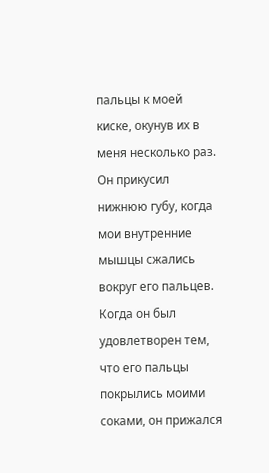пальцы к моей киске, окунув их в меня несколько раз. Он прикусил нижнюю губу, когда мои внутренние мышцы сжались вокруг его пальцев. Когда он был удовлетворен тем, что его пальцы покрылись моими соками, он прижался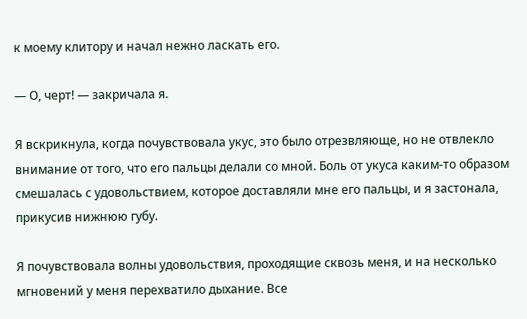к моему клитору и начал нежно ласкать его.

— О, черт! — закричала я.

Я вскрикнула, когда почувствовала укус, это было отрезвляюще, но не отвлекло внимание от того, что его пальцы делали со мной. Боль от укуса каким-то образом смешалась с удовольствием, которое доставляли мне его пальцы, и я застонала, прикусив нижнюю губу.

Я почувствовала волны удовольствия, проходящие сквозь меня, и на несколько мгновений у меня перехватило дыхание. Все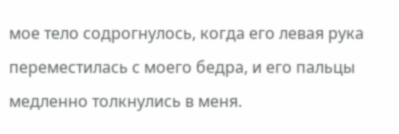мое тело содрогнулось, когда его левая рука переместилась с моего бедра, и его пальцы медленно толкнулись в меня.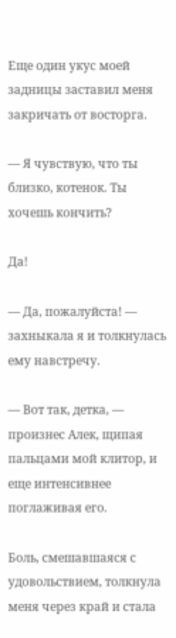Еще один укус моей задницы заставил меня закричать от восторга.

— Я чувствую, что ты близко, котенок. Ты хочешь кончить?

Да!

— Да, пожалуйста! — захныкала я и толкнулась ему навстречу.

— Вот так, детка, — произнес Алек, щипая пальцами мой клитор, и еще интенсивнее поглаживая его.

Боль, смешавшаяся с удовольствием, толкнула меня через край и стала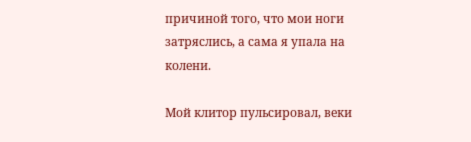причиной того, что мои ноги затряслись, а сама я упала на колени.

Мой клитор пульсировал, веки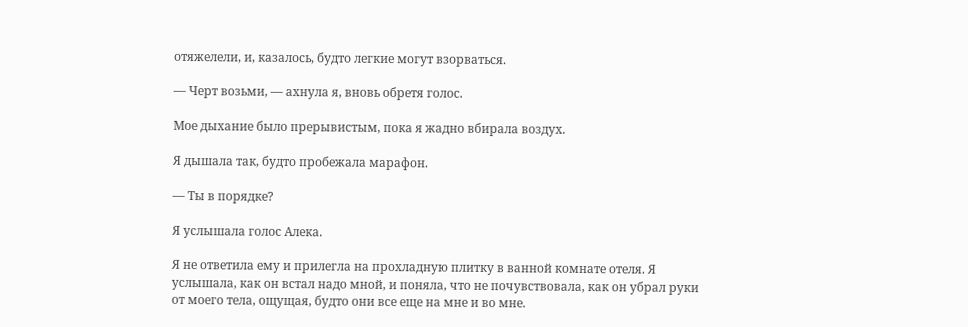отяжелели, и, казалось, будто легкие могут взорваться.

— Черт возьми, — ахнула я, вновь обретя голос.

Мое дыхание было прерывистым, пока я жадно вбирала воздух.

Я дышала так, будто пробежала марафон.

— Ты в порядке?

Я услышала голос Алека.

Я не ответила ему и прилегла на прохладную плитку в ванной комнате отеля. Я услышала, как он встал надо мной, и поняла, что не почувствовала, как он убрал руки от моего тела, ощущая, будто они все еще на мне и во мне.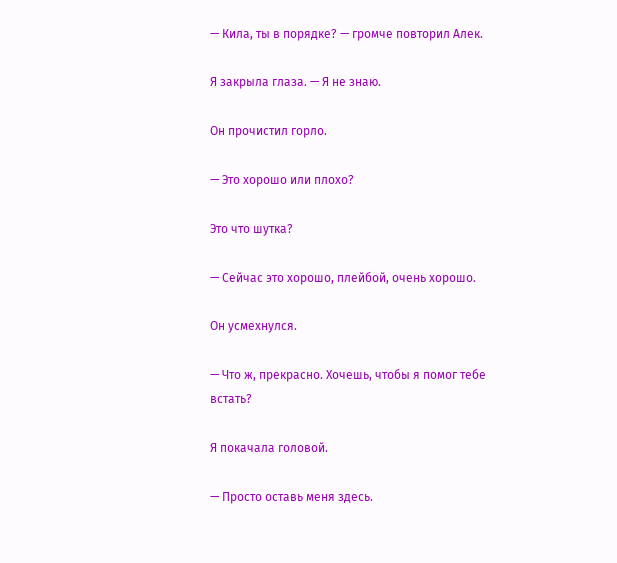— Кила, ты в порядке? — громче повторил Алек.

Я закрыла глаза. — Я не знаю.

Он прочистил горло.

— Это хорошо или плохо?

Это что шутка?

— Сейчас это хорошо, плейбой, очень хорошо.

Он усмехнулся.

— Что ж, прекрасно. Хочешь, чтобы я помог тебе встать?

Я покачала головой.

— Просто оставь меня здесь.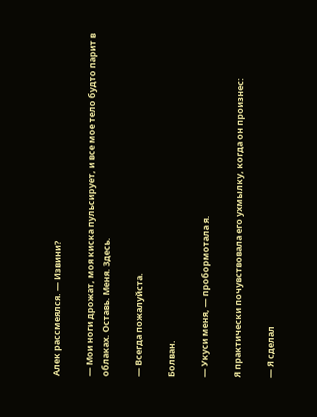Алек рассмеялся. — Извини?

— Мои ноги дрожат, моя киска пульсирует, и все мое тело будто парит в облаках. Оставь. Меня. Здесь.

— Всегда пожалуйста.

Болван.

— Укуси меня, — пробормотала я.

Я практически почувствовала его ухмылку, когда он произнес:

— Я сделал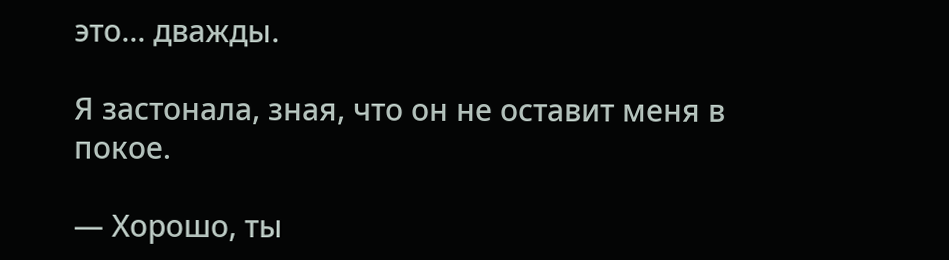это... дважды.

Я застонала, зная, что он не оставит меня в покое.

— Хорошо, ты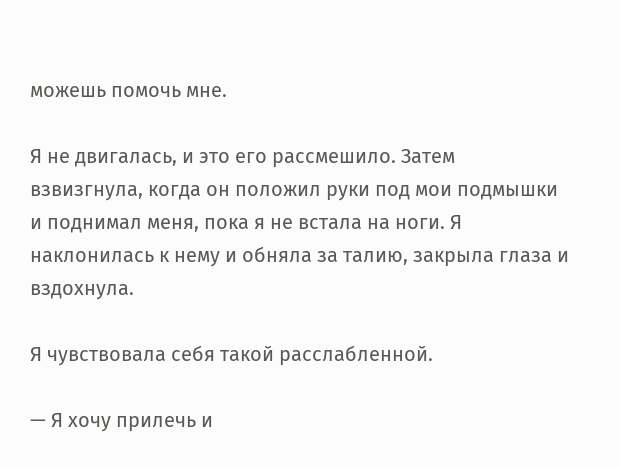можешь помочь мне.

Я не двигалась, и это его рассмешило. Затем взвизгнула, когда он положил руки под мои подмышки и поднимал меня, пока я не встала на ноги. Я наклонилась к нему и обняла за талию, закрыла глаза и вздохнула.

Я чувствовала себя такой расслабленной.

— Я хочу прилечь и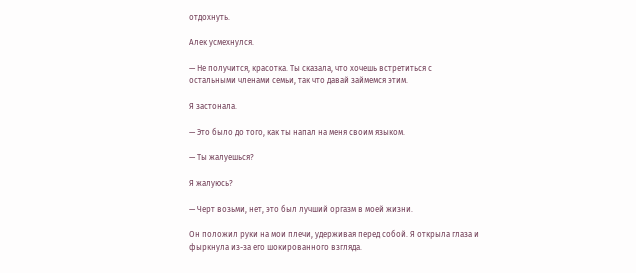отдохнуть.

Алек усмехнулся.

— Не получится, красотка. Ты сказала, что хочешь встретиться с остальными членами семьи, так что давай займемся этим.

Я застонала.

— Это было до того, как ты напал на меня своим языком.

— Ты жалуешься?

Я жалуюсь?

— Черт возьми, нет, это был лучший оргазм в моей жизни.

Он положил руки на мои плечи, удерживая перед собой. Я открыла глаза и фыркнула из-за его шокированного взгляда.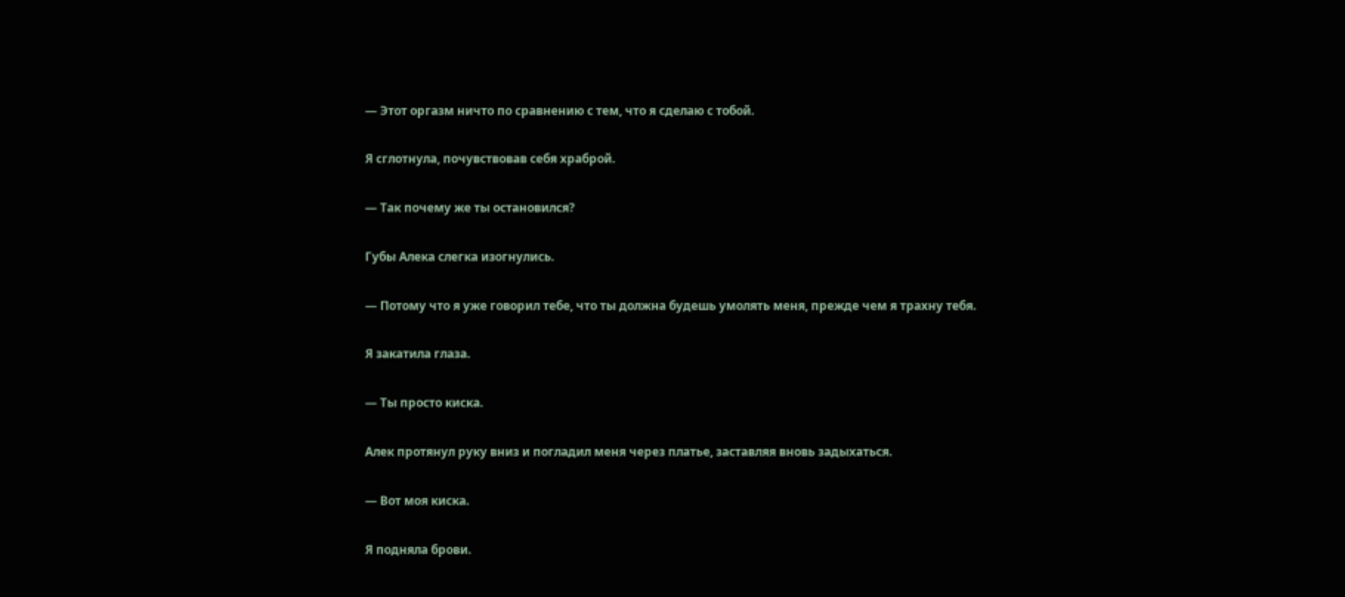— Этот оргазм ничто по сравнению с тем, что я сделаю с тобой.

Я сглотнула, почувствовав себя храброй.

— Так почему же ты остановился?

Губы Алека слегка изогнулись.

— Потому что я уже говорил тебе, что ты должна будешь умолять меня, прежде чем я трахну тебя.

Я закатила глаза.

— Ты просто киска.

Алек протянул руку вниз и погладил меня через платье, заставляя вновь задыхаться.

— Вот моя киска.

Я подняла брови.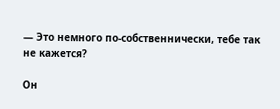— Это немного по-собственнически, тебе так не кажется?

Он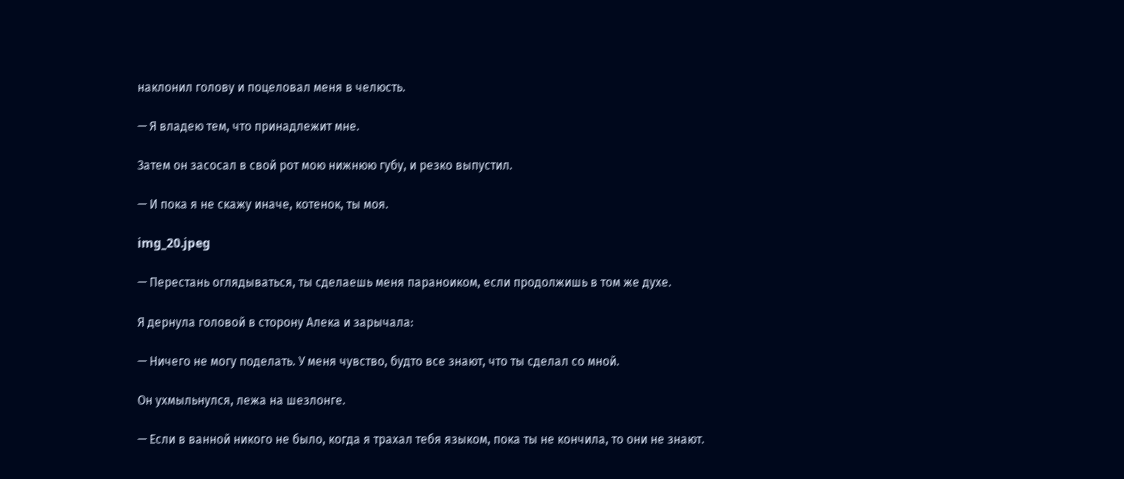наклонил голову и поцеловал меня в челюсть.

— Я владею тем, что принадлежит мне.

Затем он засосал в свой рот мою нижнюю губу, и резко выпустил.

— И пока я не скажу иначе, котенок, ты моя.

img_20.jpeg

— Перестань оглядываться, ты сделаешь меня параноиком, если продолжишь в том же духе.

Я дернула головой в сторону Алека и зарычала:

— Ничего не могу поделать. У меня чувство, будто все знают, что ты сделал со мной.

Он ухмыльнулся, лежа на шезлонге.

— Если в ванной никого не было, когда я трахал тебя языком, пока ты не кончила, то они не знают.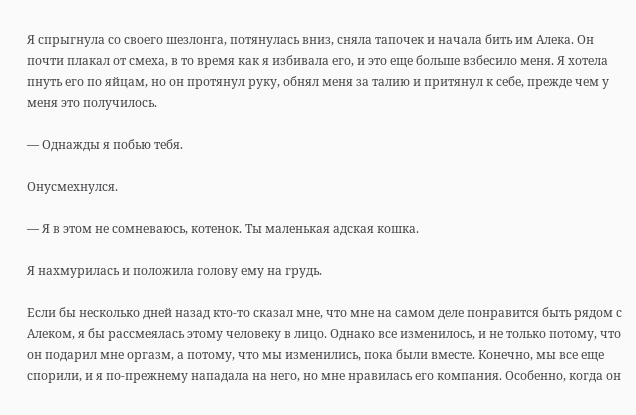Я спрыгнула со своего шезлонга, потянулась вниз, сняла тапочек и начала бить им Алека. Он почти плакал от смеха, в то время как я избивала его, и это еще больше взбесило меня. Я хотела пнуть его по яйцам, но он протянул руку, обнял меня за талию и притянул к себе, прежде чем у меня это получилось.

— Однажды я побью тебя.

Онусмехнулся.

— Я в этом не сомневаюсь, котенок. Ты маленькая адская кошка.

Я нахмурилась и положила голову ему на грудь.

Если бы несколько дней назад кто-то сказал мне, что мне на самом деле понравится быть рядом с Алеком, я бы рассмеялась этому человеку в лицо. Однако все изменилось, и не только потому, что он подарил мне оргазм, а потому, что мы изменились, пока были вместе. Конечно, мы все еще спорили, и я по-прежнему нападала на него, но мне нравилась его компания. Особенно, когда он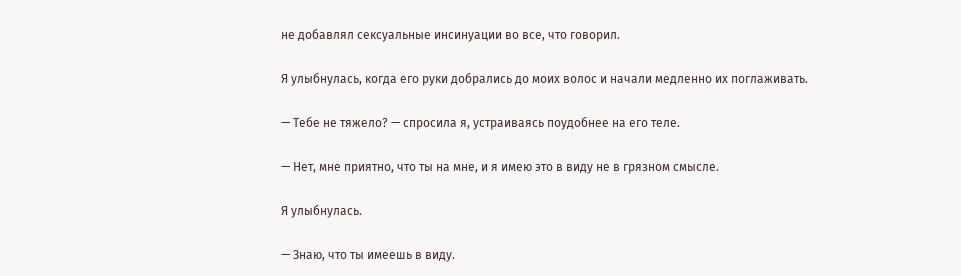не добавлял сексуальные инсинуации во все, что говорил.

Я улыбнулась, когда его руки добрались до моих волос и начали медленно их поглаживать.

— Тебе не тяжело? — спросила я, устраиваясь поудобнее на его теле.

— Нет, мне приятно, что ты на мне, и я имею это в виду не в грязном смысле.

Я улыбнулась.

— Знаю, что ты имеешь в виду.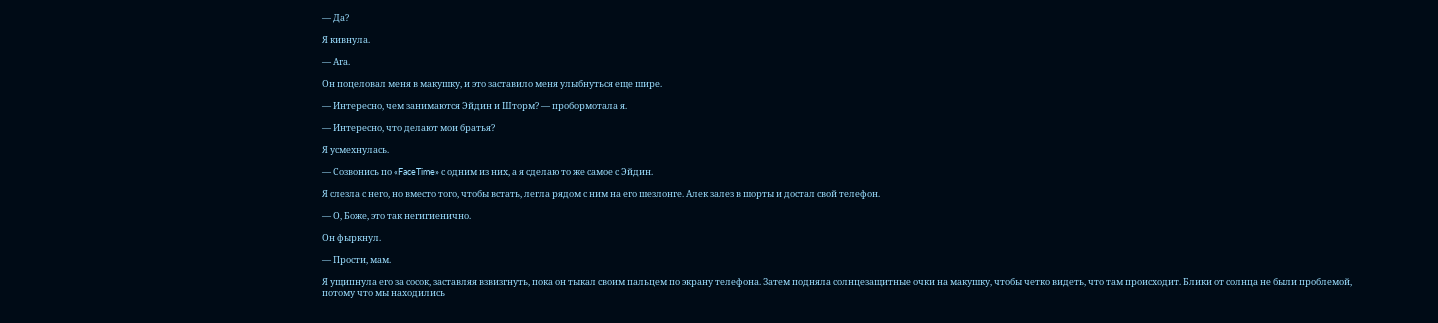— Да?

Я кивнула.

— Ага.

Он поцеловал меня в макушку, и это заставило меня улыбнуться еще шире.

— Интересно, чем занимаются Эйдин и Шторм? — пробормотала я.

— Интересно, что делают мои братья?

Я усмехнулась.

— Созвонись по «FaceTime» с одним из них, а я сделаю то же самое с Эйдин.

Я слезла с него, но вместо того, чтобы встать, легла рядом с ним на его шезлонге. Алек залез в шорты и достал свой телефон.

— О, Боже, это так негигиенично.

Он фыркнул.

— Прости, мам.

Я ущипнула его за сосок, заставляя взвизгнуть, пока он тыкал своим пальцем по экрану телефона. Затем подняла солнцезащитные очки на макушку, чтобы четко видеть, что там происходит. Блики от солнца не были проблемой, потому что мы находились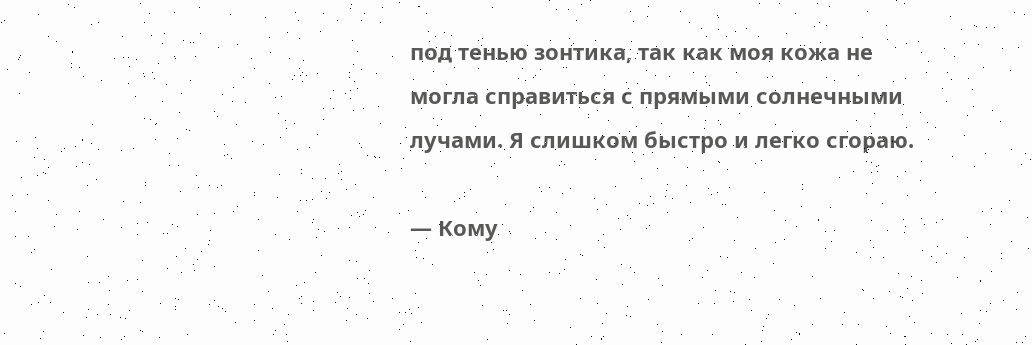под тенью зонтика, так как моя кожа не могла справиться с прямыми солнечными лучами. Я слишком быстро и легко сгораю.

— Кому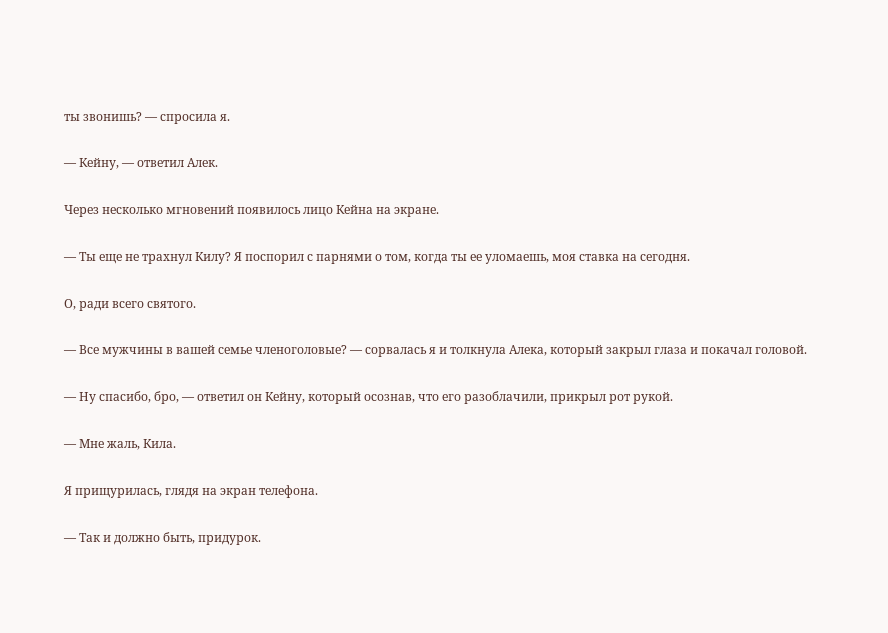ты звонишь? — спросила я.

— Кейну, — ответил Алек.

Через несколько мгновений появилось лицо Кейна на экране.

— Ты еще не трахнул Килу? Я поспорил с парнями о том, когда ты ее уломаешь, моя ставка на сегодня.

О, ради всего святого.

— Все мужчины в вашей семье членоголовые? — сорвалась я и толкнула Алека, который закрыл глаза и покачал головой.

— Ну спасибо, бро, — ответил он Кейну, который осознав, что его разоблачили, прикрыл рот рукой.

— Мне жаль, Кила.

Я прищурилась, глядя на экран телефона.

— Так и должно быть, придурок.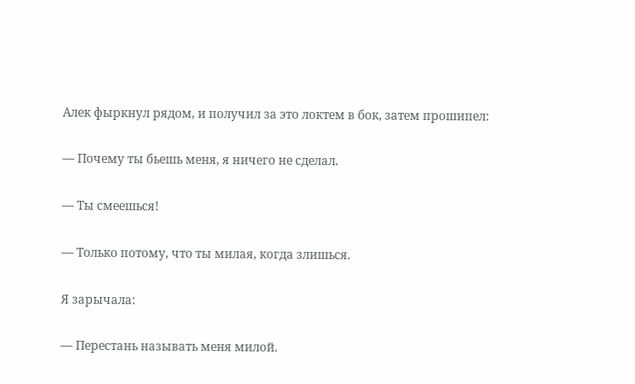Алек фыркнул рядом, и получил за это локтем в бок, затем прошипел:

— Почему ты бьешь меня, я ничего не сделал.

— Ты смеешься!

— Только потому, что ты милая, когда злишься.

Я зарычала:

— Перестань называть меня милой.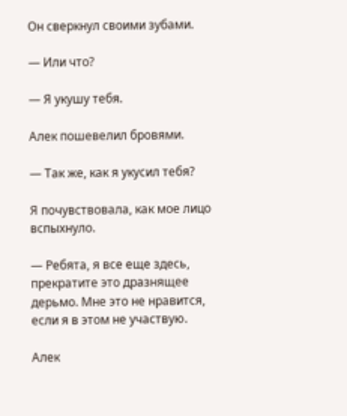Он сверкнул своими зубами.

— Или что?

— Я укушу тебя.

Алек пошевелил бровями.

— Так же, как я укусил тебя?

Я почувствовала, как мое лицо вспыхнуло.

— Ребята, я все еще здесь, прекратите это дразнящее дерьмо. Мне это не нравится, если я в этом не участвую.

Алек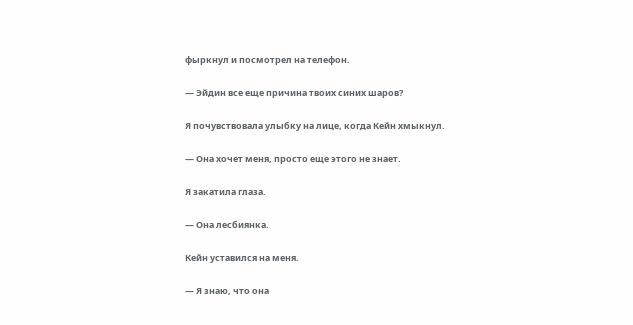фыркнул и посмотрел на телефон.

— Эйдин все еще причина твоих синих шаров?

Я почувствовала улыбку на лице, когда Кейн хмыкнул.

— Она хочет меня, просто еще этого не знает.

Я закатила глаза.

— Она лесбиянка.

Кейн уставился на меня.

— Я знаю, что она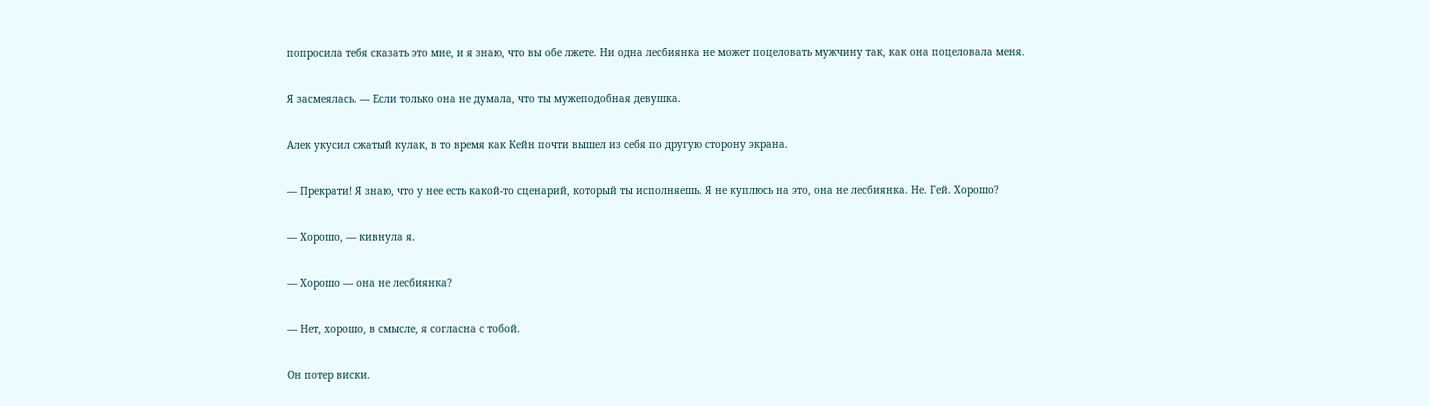попросила тебя сказать это мне, и я знаю, что вы обе лжете. Ни одна лесбиянка не может поцеловать мужчину так, как она поцеловала меня.

Я засмеялась. — Если только она не думала, что ты мужеподобная девушка.

Алек укусил сжатый кулак, в то время как Кейн почти вышел из себя по другую сторону экрана.

— Прекрати! Я знаю, что у нее есть какой-то сценарий, который ты исполняешь. Я не куплюсь на это, она не лесбиянка. Не. Гей. Хорошо?

— Хорошо, — кивнула я.

— Хорошо — она не лесбиянка?

— Нет, хорошо, в смысле, я согласна с тобой.

Он потер виски.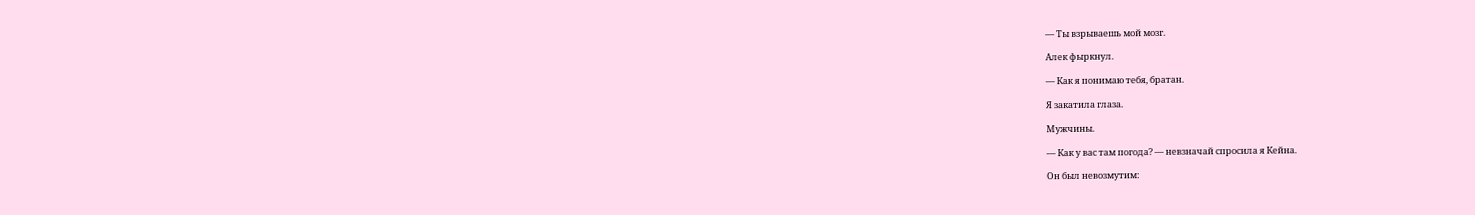— Ты взрываешь мой мозг.

Алек фыркнул.

— Как я понимаю тебя, братан.

Я закатила глаза.

Мужчины.

— Как у вас там погода? — невзначай спросила я Кейна.

Он был невозмутим: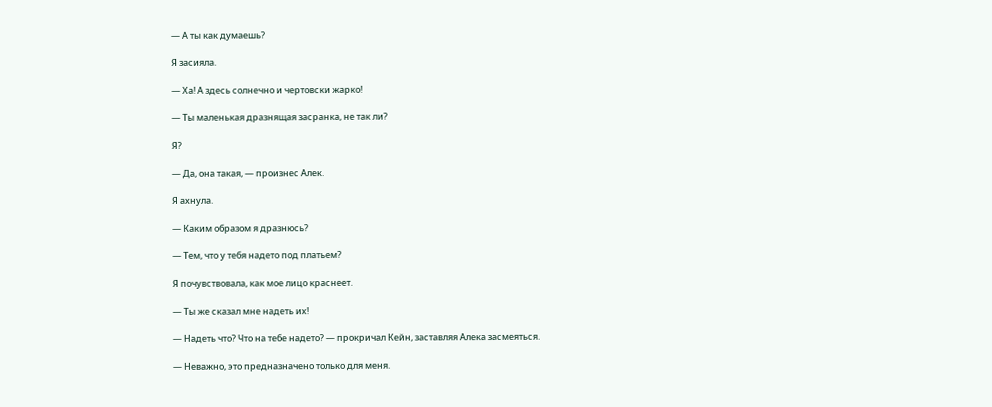— А ты как думаешь?

Я засияла.

— Ха! А здесь солнечно и чертовски жарко!

— Ты маленькая дразнящая засранка, не так ли?

Я?

— Да, она такая, — произнес Алек.

Я ахнула.

— Каким образом я дразнюсь?

— Тем, что у тебя надето под платьем?

Я почувствовала, как мое лицо краснеет.

— Ты же сказал мне надеть их!

— Надеть что? Что на тебе надето? — прокричал Кейн, заставляя Алека засмеяться.

— Неважно, это предназначено только для меня.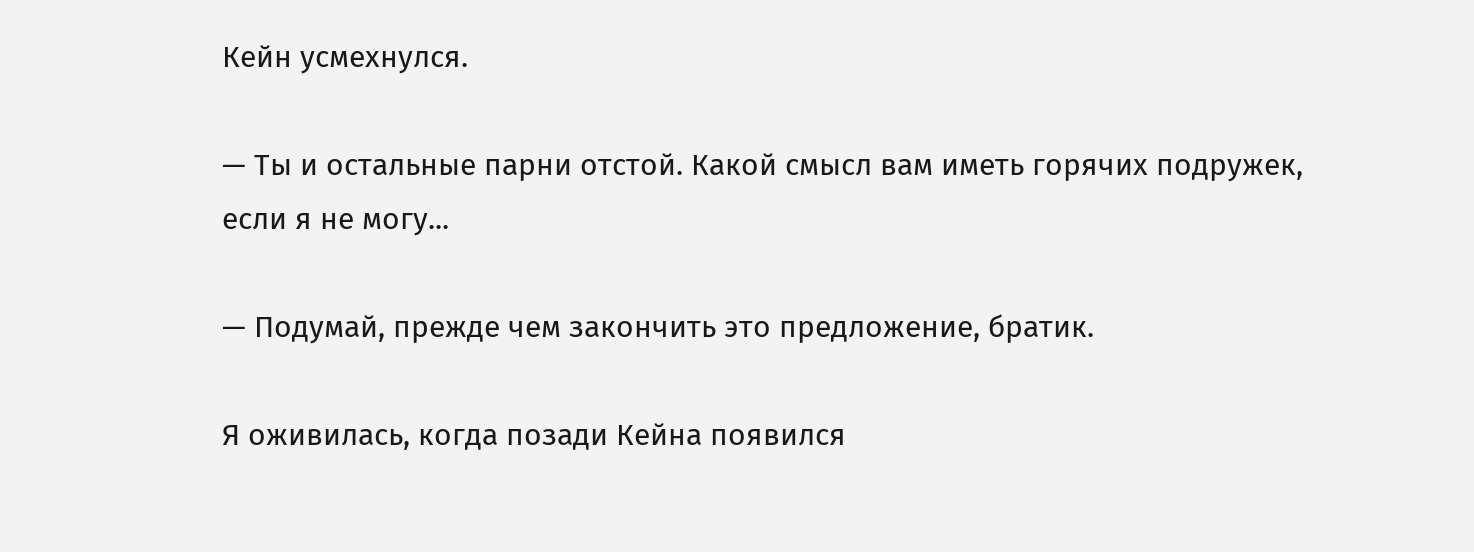Кейн усмехнулся.

— Ты и остальные парни отстой. Какой смысл вам иметь горячих подружек, если я не могу...

— Подумай, прежде чем закончить это предложение, братик.

Я оживилась, когда позади Кейна появился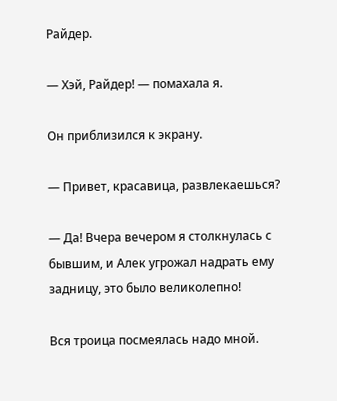Райдер.

— Хэй, Райдер! — помахала я.

Он приблизился к экрану.

— Привет, красавица, развлекаешься?

— Да! Вчера вечером я столкнулась с бывшим, и Алек угрожал надрать ему задницу, это было великолепно!

Вся троица посмеялась надо мной.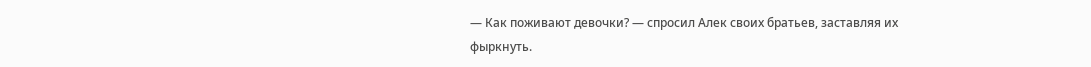— Как поживают девочки? — спросил Алек своих братьев, заставляя их фыркнуть.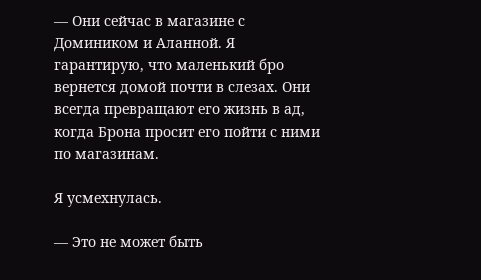— Они сейчас в магазине с Домиником и Аланной. Я гарантирую, что маленький бро вернется домой почти в слезах. Они всегда превращают его жизнь в ад, когда Брона просит его пойти с ними по магазинам.

Я усмехнулась.

— Это не может быть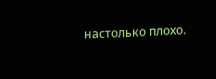настолько плохо.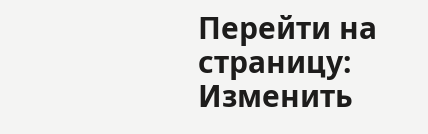Перейти на страницу:
Изменить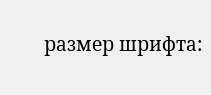размер шрифта: